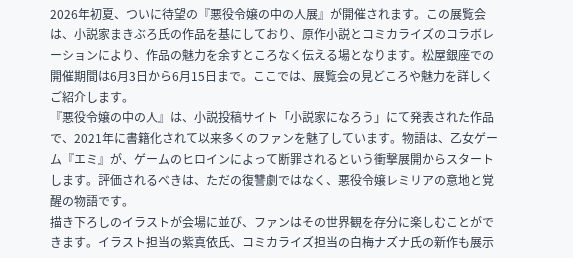2026年初夏、ついに待望の『悪役令嬢の中の人展』が開催されます。この展覧会は、小説家まきぶろ氏の作品を基にしており、原作小説とコミカライズのコラボレーションにより、作品の魅力を余すところなく伝える場となります。松屋銀座での開催期間は6月3日から6月15日まで。ここでは、展覧会の見どころや魅力を詳しくご紹介します。
『悪役令嬢の中の人』は、小説投稿サイト「小説家になろう」にて発表された作品で、2021年に書籍化されて以来多くのファンを魅了しています。物語は、乙女ゲーム『エミ』が、ゲームのヒロインによって断罪されるという衝撃展開からスタートします。評価されるべきは、ただの復讐劇ではなく、悪役令嬢レミリアの意地と覚醒の物語です。
描き下ろしのイラストが会場に並び、ファンはその世界観を存分に楽しむことができます。イラスト担当の紫真依氏、コミカライズ担当の白梅ナズナ氏の新作も展示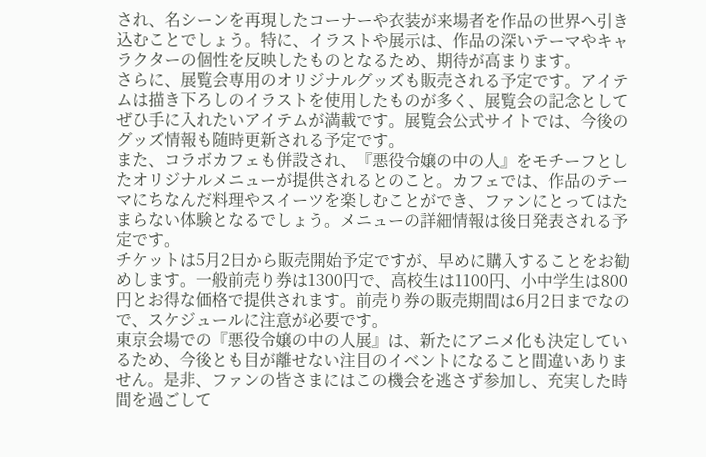され、名シーンを再現したコーナーや衣装が来場者を作品の世界へ引き込むことでしょう。特に、イラストや展示は、作品の深いテーマやキャラクターの個性を反映したものとなるため、期待が高まります。
さらに、展覧会専用のオリジナルグッズも販売される予定です。アイテムは描き下ろしのイラストを使用したものが多く、展覧会の記念としてぜひ手に入れたいアイテムが満載です。展覧会公式サイトでは、今後のグッズ情報も随時更新される予定です。
また、コラボカフェも併設され、『悪役令嬢の中の人』をモチーフとしたオリジナルメニューが提供されるとのこと。カフェでは、作品のテーマにちなんだ料理やスイーツを楽しむことができ、ファンにとってはたまらない体験となるでしょう。メニューの詳細情報は後日発表される予定です。
チケットは5月2日から販売開始予定ですが、早めに購入することをお勧めします。一般前売り券は1300円で、高校生は1100円、小中学生は800円とお得な価格で提供されます。前売り券の販売期間は6月2日までなので、スケジュールに注意が必要です。
東京会場での『悪役令嬢の中の人展』は、新たにアニメ化も決定しているため、今後とも目が離せない注目のイベントになること間違いありません。是非、ファンの皆さまにはこの機会を逃さず参加し、充実した時間を過ごして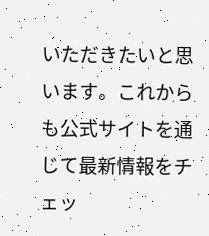いただきたいと思います。これからも公式サイトを通じて最新情報をチェッ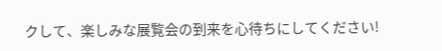クして、楽しみな展覧会の到来を心待ちにしてください!